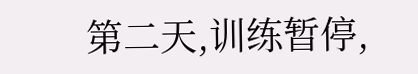第二天,训练暂停,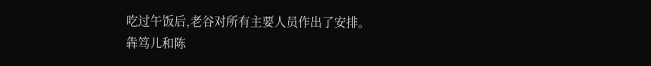吃过午饭后,老谷对所有主要人员作出了安排。
犇笃儿和陈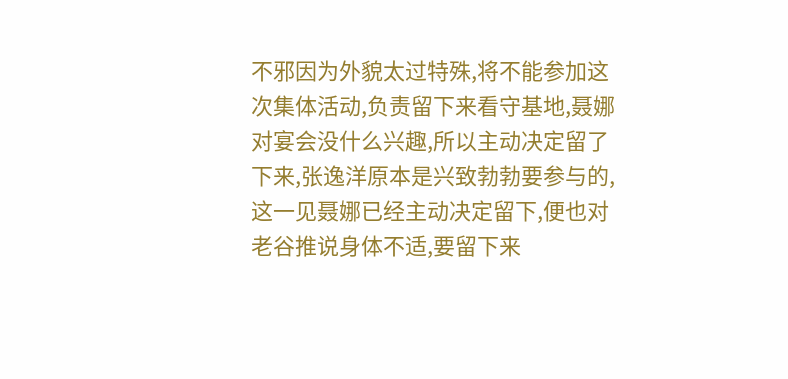不邪因为外貌太过特殊,将不能参加这次集体活动,负责留下来看守基地,聂娜对宴会没什么兴趣,所以主动决定留了下来,张逸洋原本是兴致勃勃要参与的,这一见聂娜已经主动决定留下,便也对老谷推说身体不适,要留下来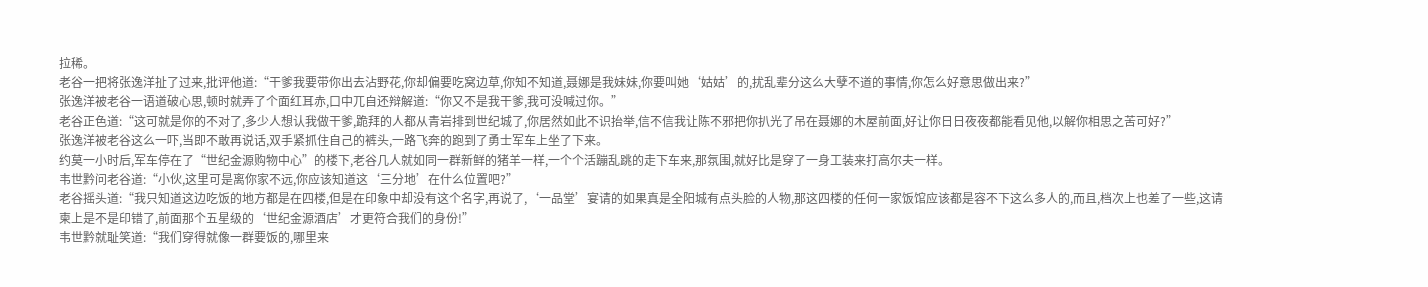拉稀。
老谷一把将张逸洋扯了过来,批评他道:“干爹我要带你出去沾野花,你却偏要吃窝边草,你知不知道,聂娜是我妹妹,你要叫她‘姑姑’的,扰乱辈分这么大孽不道的事情,你怎么好意思做出来?”
张逸洋被老谷一语道破心思,顿时就弄了个面红耳赤,口中兀自还辩解道:“你又不是我干爹,我可没喊过你。”
老谷正色道:“这可就是你的不对了,多少人想认我做干爹,跪拜的人都从青岩排到世纪城了,你居然如此不识抬举,信不信我让陈不邪把你扒光了吊在聂娜的木屋前面,好让你日日夜夜都能看见他,以解你相思之苦可好?”
张逸洋被老谷这么一吓,当即不敢再说话,双手紧抓住自己的裤头,一路飞奔的跑到了勇士军车上坐了下来。
约莫一小时后,军车停在了“世纪金源购物中心”的楼下,老谷几人就如同一群新鲜的猪羊一样,一个个活蹦乱跳的走下车来,那氛围,就好比是穿了一身工装来打高尔夫一样。
韦世黔问老谷道:“小伙,这里可是离你家不远,你应该知道这‘三分地’在什么位置吧?”
老谷摇头道:“我只知道这边吃饭的地方都是在四楼,但是在印象中却没有这个名字,再说了,‘一品堂’宴请的如果真是全阳城有点头脸的人物,那这四楼的任何一家饭馆应该都是容不下这么多人的,而且,档次上也差了一些,这请柬上是不是印错了,前面那个五星级的‘世纪金源酒店’才更符合我们的身份!”
韦世黔就耻笑道:“我们穿得就像一群要饭的,哪里来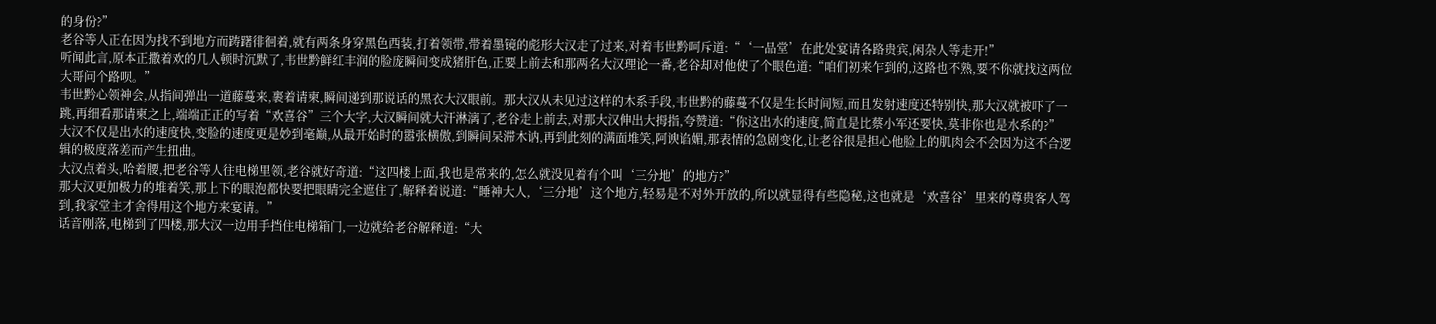的身份?”
老谷等人正在因为找不到地方而踌躇徘徊着,就有两条身穿黑色西装,打着领带,带着墨镜的彪形大汉走了过来,对着韦世黔呵斥道:“‘一品堂’在此处宴请各路贵宾,闲杂人等走开!”
听闻此言,原本正撒着欢的几人顿时沉默了,韦世黔鲜红丰润的脸庞瞬间变成猪肝色,正要上前去和那两名大汉理论一番,老谷却对他使了个眼色道:“咱们初来乍到的,这路也不熟,要不你就找这两位大哥问个路呗。”
韦世黔心领神会,从指间弹出一道藤蔓来,裹着请柬,瞬间递到那说话的黑衣大汉眼前。那大汉从未见过这样的木系手段,韦世黔的藤蔓不仅是生长时间短,而且发射速度还特别快,那大汉就被吓了一跳,再细看那请柬之上,端端正正的写着“欢喜谷”三个大字,大汉瞬间就大汗淋漓了,老谷走上前去,对那大汉伸出大拇指,夸赞道:“你这出水的速度,简直是比蔡小军还要快,莫非你也是水系的?”
大汉不仅是出水的速度快,变脸的速度更是妙到毫巅,从最开始时的嚣张横傲,到瞬间呆滞木讷,再到此刻的满面堆笑,阿谀谄媚,那表情的急剧变化,让老谷很是担心他脸上的肌肉会不会因为这不合逻辑的极度落差而产生扭曲。
大汉点着头,哈着腰,把老谷等人往电梯里领,老谷就好奇道:“这四楼上面,我也是常来的,怎么就没见着有个叫‘三分地’的地方?”
那大汉更加极力的堆着笑,那上下的眼泡都快要把眼睛完全遮住了,解释着说道:“睡神大人,‘三分地’这个地方,轻易是不对外开放的,所以就显得有些隐秘,这也就是‘欢喜谷’里来的尊贵客人驾到,我家堂主才舍得用这个地方来宴请。”
话音刚落,电梯到了四楼,那大汉一边用手挡住电梯箱门,一边就给老谷解释道:“大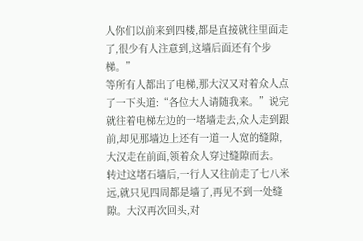人你们以前来到四楼,都是直接就往里面走了,很少有人注意到,这墙后面还有个步梯。”
等所有人都出了电梯,那大汉又对着众人点了一下头道:“各位大人请随我来。”说完就往着电梯左边的一堵墙走去,众人走到跟前,却见那墙边上还有一道一人宽的缝隙,大汉走在前面,领着众人穿过缝隙而去。
转过这堵石墙后,一行人又往前走了七八米远,就只见四周都是墙了,再见不到一处缝隙。大汉再次回头,对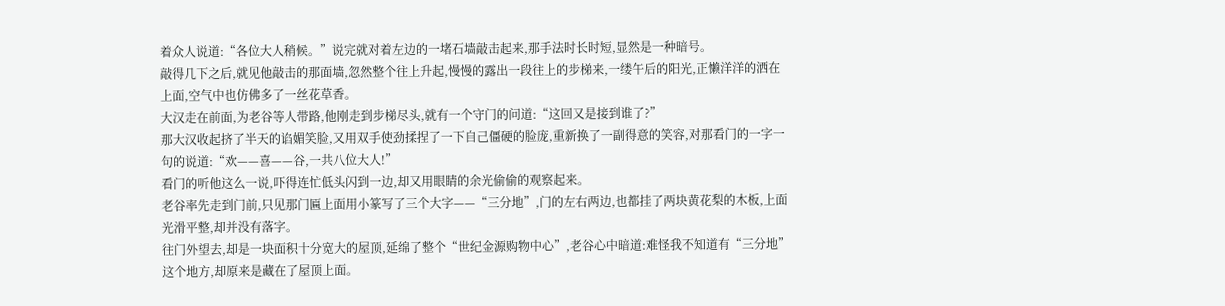着众人说道:“各位大人稍候。”说完就对着左边的一堵石墙敲击起来,那手法时长时短,显然是一种暗号。
敲得几下之后,就见他敲击的那面墙,忽然整个往上升起,慢慢的露出一段往上的步梯来,一缕午后的阳光,正懒洋洋的洒在上面,空气中也仿佛多了一丝花草香。
大汉走在前面,为老谷等人带路,他刚走到步梯尽头,就有一个守门的问道:“这回又是接到谁了?”
那大汉收起挤了半天的谄媚笑脸,又用双手使劲揉捏了一下自己僵硬的脸庞,重新换了一副得意的笑容,对那看门的一字一句的说道:“欢——喜——谷,一共八位大人!”
看门的听他这么一说,吓得连忙低头闪到一边,却又用眼睛的余光偷偷的观察起来。
老谷率先走到门前,只见那门匾上面用小篆写了三个大字——“三分地”,门的左右两边,也都挂了两块黄花梨的木板,上面光滑平整,却并没有落字。
往门外望去,却是一块面积十分宽大的屋顶,延绵了整个“世纪金源购物中心”,老谷心中暗道:难怪我不知道有“三分地”这个地方,却原来是藏在了屋顶上面。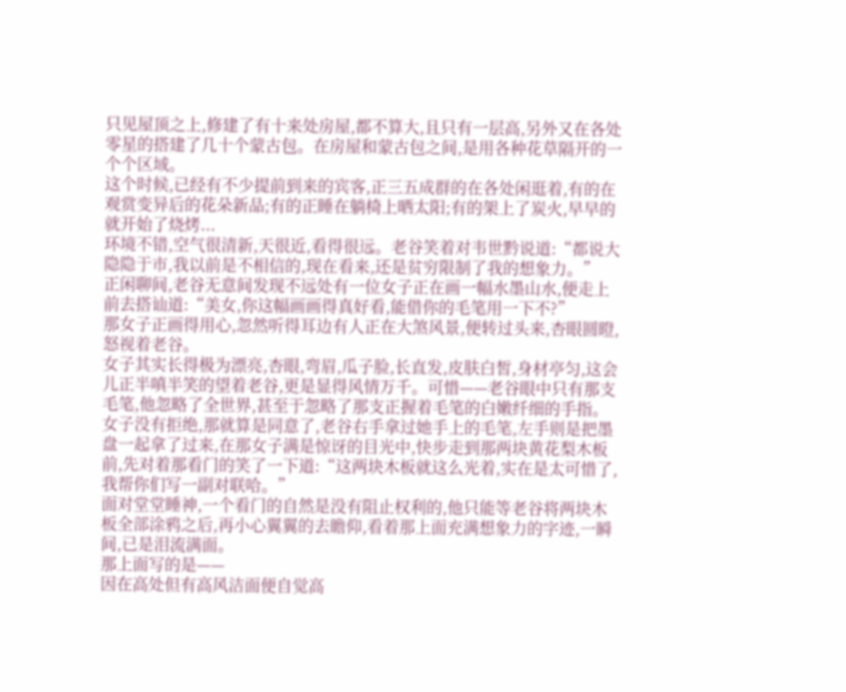只见屋顶之上,修建了有十来处房屋,都不算大,且只有一层高,另外又在各处零星的搭建了几十个蒙古包。在房屋和蒙古包之间,是用各种花草隔开的一个个区域。
这个时候,已经有不少提前到来的宾客,正三五成群的在各处闲逛着,有的在观赏变异后的花朵新品;有的正睡在躺椅上晒太阳;有的架上了炭火,早早的就开始了烧烤...
环境不错,空气很清新,天很近,看得很远。老谷笑着对韦世黔说道:“都说大隐隐于市,我以前是不相信的,现在看来,还是贫穷限制了我的想象力。”
正闲聊间,老谷无意间发现不远处有一位女子正在画一幅水墨山水,便走上前去搭讪道:“美女,你这幅画画得真好看,能借你的毛笔用一下不?”
那女子正画得用心,忽然听得耳边有人正在大煞风景,便转过头来,杏眼圆瞪,怒视着老谷。
女子其实长得极为漂亮,杏眼,弯眉,瓜子脸,长直发,皮肤白皙,身材亭匀,这会儿正半嗔半笑的望着老谷,更是显得风情万千。可惜——老谷眼中只有那支毛笔,他忽略了全世界,甚至于忽略了那支正握着毛笔的白嫩纤细的手指。
女子没有拒绝,那就算是同意了,老谷右手拿过她手上的毛笔,左手则是把墨盘一起拿了过来,在那女子满是惊讶的目光中,快步走到那两块黄花梨木板前,先对着那看门的笑了一下道:“这两块木板就这么光着,实在是太可惜了,我帮你们写一副对联哈。”
面对堂堂睡神,一个看门的自然是没有阻止权利的,他只能等老谷将两块木板全部涂鸦之后,再小心翼翼的去瞻仰,看着那上面充满想象力的字迹,一瞬间,已是泪流满面。
那上面写的是——
因在高处但有高风洁面便自觉高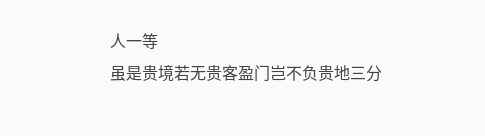人一等
虽是贵境若无贵客盈门岂不负贵地三分